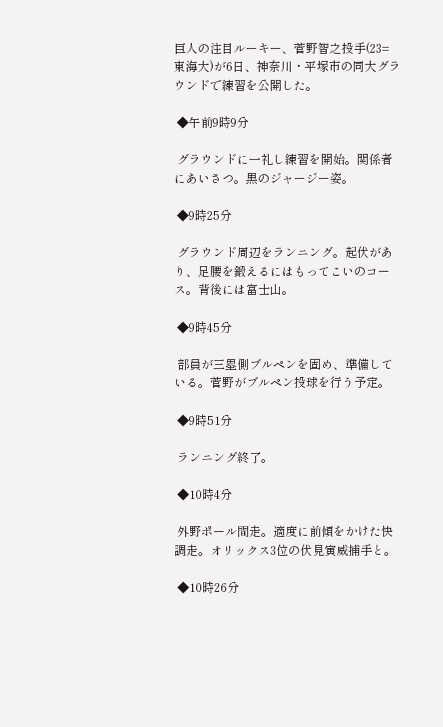巨人の注目ルーキー、菅野智之投手(23=東海大)が6日、神奈川・平塚市の同大グラウンドで練習を公開した。

 ◆午前9時9分

 グラウンドに一礼し練習を開始。関係者にあいさつ。黒のジャージー姿。

 ◆9時25分

 グラウンド周辺をランニング。起伏があり、足腰を鍛えるにはもってこいのコース。背後には富士山。

 ◆9時45分

 部員が三塁側ブルペンを固め、準備している。菅野がブルペン投球を行う予定。

 ◆9時51分

 ランニング終了。

 ◆10時4分

 外野ポール間走。適度に前傾をかけた快調走。オリックス3位の伏見寅威捕手と。

 ◆10時26分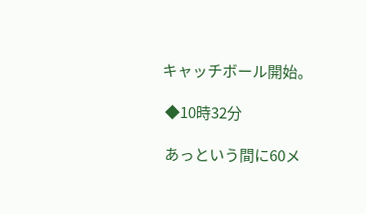キャッチボール開始。

 ◆10時32分

 あっという間に60メ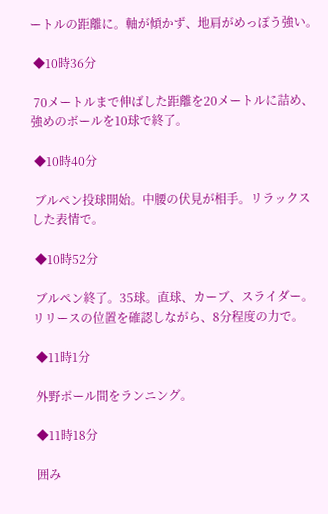ートルの距離に。軸が傾かず、地肩がめっぽう強い。

 ◆10時36分

 70メートルまで伸ばした距離を20メートルに詰め、強めのボールを10球で終了。

 ◆10時40分

 ブルペン投球開始。中腰の伏見が相手。リラックスした表情で。

 ◆10時52分

 ブルペン終了。35球。直球、カーブ、スライダー。リリースの位置を確認しながら、8分程度の力で。

 ◆11時1分

 外野ポール間をランニング。

 ◆11時18分

 囲み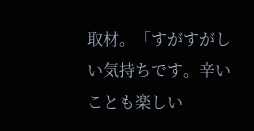取材。「すがすがしい気持ちです。辛いことも楽しい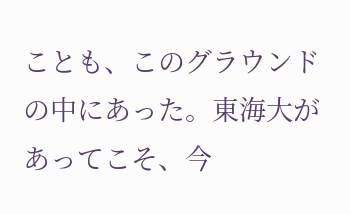ことも、このグラウンドの中にあった。東海大があってこそ、今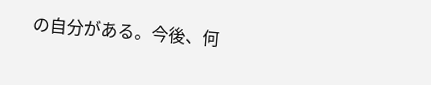の自分がある。今後、何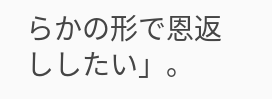らかの形で恩返ししたい」。